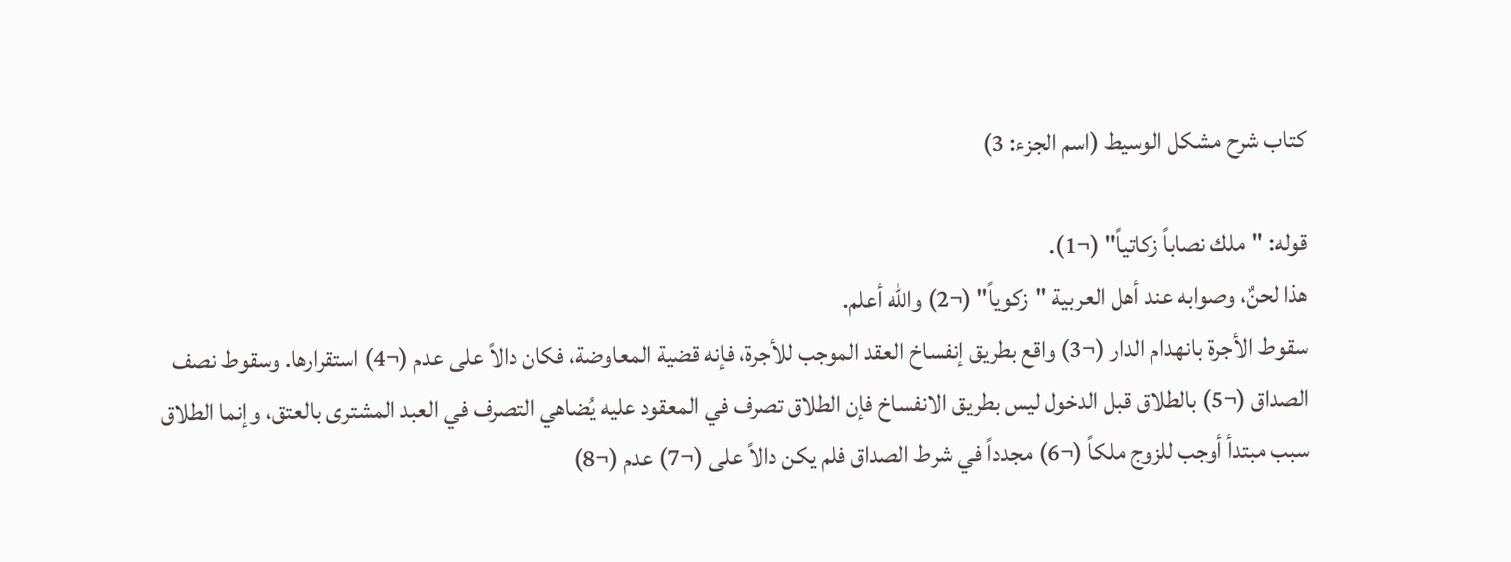كتاب شرح مشكل الوسيط (اسم الجزء: 3)

قوله: "ملك نصاباً زكاتياً" (¬1).
هذا لحنٌ، وصوابه عند أهل العربية "زكوياً" (¬2) والله أعلم.
سقوط الأجرة بانهدام الدار (¬3) واقع بطريق إنفساخ العقد الموجب للأجرة، فإنه قضية المعاوضة، فكان دالاً على عدم (¬4) استقرارها. وسقوط نصف الصداق (¬5) بالطلاق قبل الدخول ليس بطريق الانفساخ فإن الطلاق تصرف في المعقود عليه يُضاهي التصرف في العبد المشترى بالعتق، وإنما الطلاق سبب مبتدأ أوجب للزوج ملكاً (¬6) مجدداً في شرط الصداق فلم يكن دالاً على (¬7) عدم (¬8)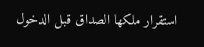استقرار ملكها الصداق قبل الدخول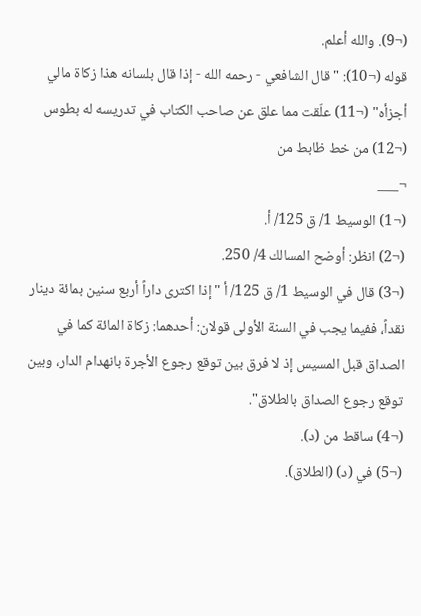(¬9). والله أعلم.
قوله (¬10): "قال الشافعي - رحمه الله - إذا قال بلسانه هذا زكاة مالي أجزأه" (¬11) علّقت مما علق عن صاحب الكتاب في تدريسه له بطوس (¬12) من خط ظابط من
¬___
(¬1) الوسيط 1/ ق 125/ أ.
(¬2) انظر: أوضح المسالك 4/ 250.
(¬3) قال في الوسيط 1/ ق 125/ أ "إذا اكترى داراً أربع سنين بمائة دينار نقداً، ففيما يجب في السنة الأولى قولان: أحدهما: زكاة المائة كما في الصداق قبل المسيس إذ لا فرق بين توقع رجوع الأجرة بانهدام الدار، وبين توقع رجوع الصداق بالطلاق".
(¬4) ساقط من (د).
(¬5) في (د) (الطلاق).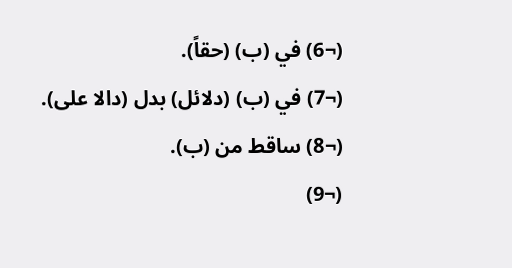(¬6) في (ب) (حقاً).
(¬7) في (ب) (دلائل) بدل (دالا على).
(¬8) ساقط من (ب).
(¬9)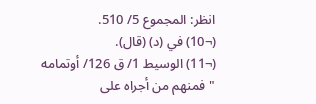انظر: المجموع 5/ 510.
(¬10) في (د) (قال).
(¬11) الوسيط 1/ ق 126/ أوتمامه "فمنهم من أجراه على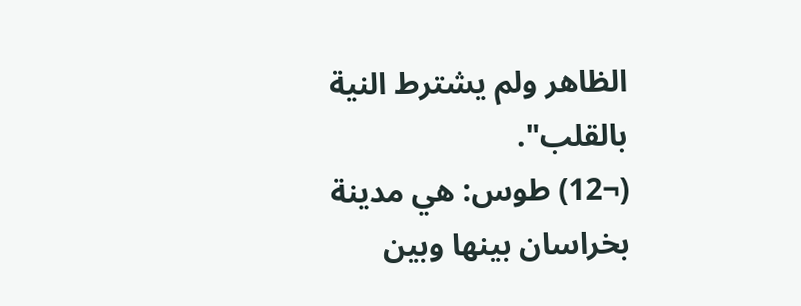الظاهر ولم يشترط النية بالقلب".
(¬12) طوس: هي مدينة بخراسان بينها وبين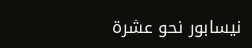نيسابور نحو عشرة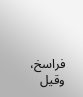فراسخ، وقيل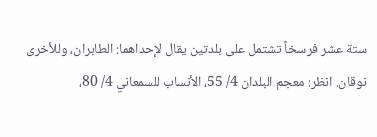ستة عشر فرسخاً تشتمل على بلدتين يقال لإحداهما: الطابران، وللأخرى نوقان. انظر: معجم البلدان 4/ 55، الأنساب للسمعاني 4/ 80،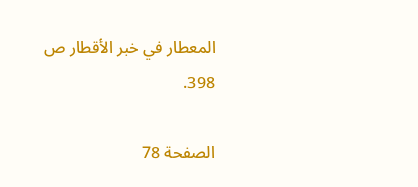المعطار في خبر الأقطار ص 398.

الصفحة 78